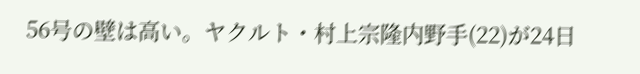56号の壁は高い。ヤクルト・村上宗隆内野手(22)が24日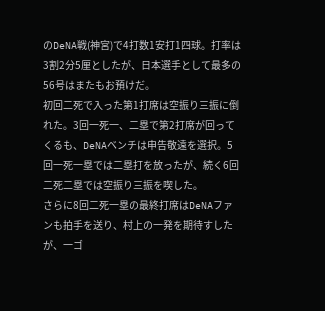のDeNA戦(神宮)で4打数1安打1四球。打率は3割2分5厘としたが、日本選手として最多の56号はまたもお預けだ。
初回二死で入った第1打席は空振り三振に倒れた。3回一死一、二塁で第2打席が回ってくるも、DeNAベンチは申告敬遠を選択。5回一死一塁では二塁打を放ったが、続く6回二死二塁では空振り三振を喫した。
さらに8回二死一塁の最終打席はDeNAファンも拍手を送り、村上の一発を期待すしたが、一ゴ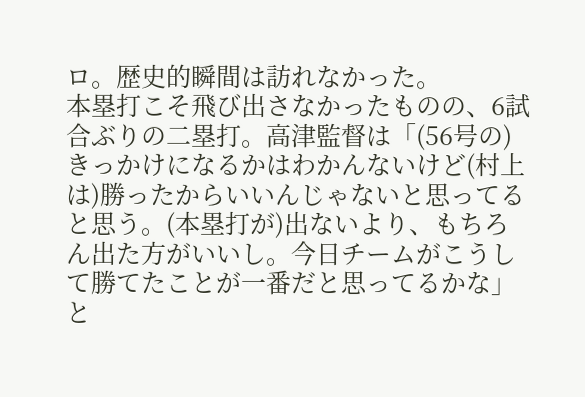ロ。歴史的瞬間は訪れなかった。
本塁打こそ飛び出さなかったものの、6試合ぶりの二塁打。高津監督は「(56号の)きっかけになるかはわかんないけど(村上は)勝ったからいいんじゃないと思ってると思う。(本塁打が)出ないより、もちろん出た方がいいし。今日チームがこうして勝てたことが一番だと思ってるかな」と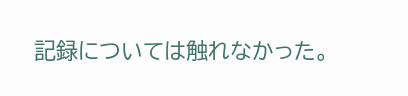記録については触れなかった。